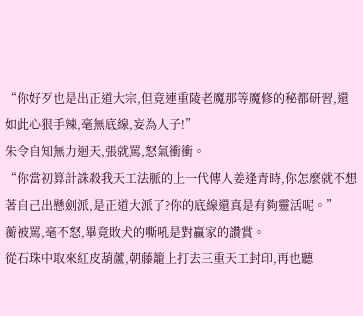“你好歹也是出正道大宗,但竟連重陵老魔那等魔修的秘都研習,還如此心狠手辣,毫無底線,妄為人子!”
朱令自知無力迴天,張就罵,怒氣衝衝。
“你當初算計誅殺我天工法脈的上一代傳人姜逢青時,你怎麼就不想著自己出懸劍派,是正道大派了?你的底線還真是有夠靈活呢。”
蘅被罵,毫不怒,畢竟敗犬的嘶吼是對贏家的讚賞。
從石珠中取來紅皮葫蘆,朝藤籠上打去三重天工封印,再也聽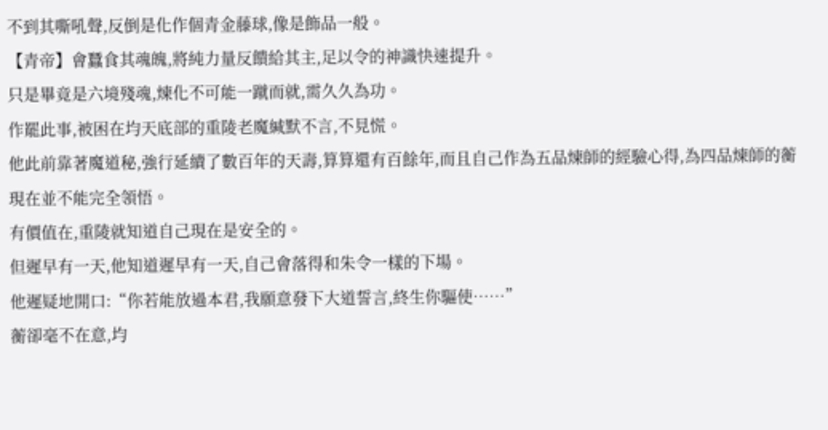不到其嘶吼聲,反倒是化作個青金藤球,像是飾品一般。
【青帝】會蠶食其魂魄,將純力量反饋給其主,足以令的神識快速提升。
只是畢竟是六境殘魂,煉化不可能一蹴而就,需久久為功。
作罷此事,被困在均天底部的重陵老魔緘默不言,不見慌。
他此前靠著魔道秘,強行延續了數百年的天壽,算算還有百餘年,而且自己作為五品煉師的經驗心得,為四品煉師的蘅現在並不能完全領悟。
有價值在,重陵就知道自己現在是安全的。
但遲早有一天,他知道遲早有一天,自己會落得和朱令一樣的下場。
他遲疑地開口:“你若能放過本君,我願意發下大道誓言,終生你驅使……”
蘅卻毫不在意,均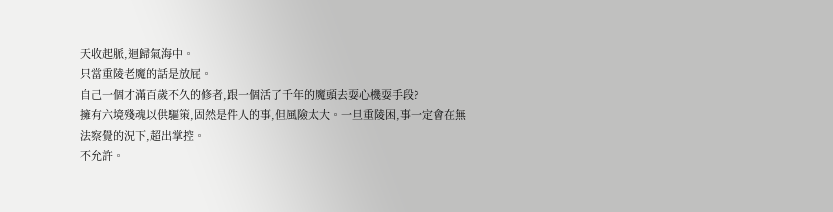天收起脈,迴歸氣海中。
只當重陵老魔的話是放屁。
自己一個才滿百歲不久的修者,跟一個活了千年的魔頭去耍心機耍手段?
擁有六境殘魂以供驅策,固然是件人的事,但風險太大。一旦重陵困,事一定會在無法察覺的況下,超出掌控。
不允許。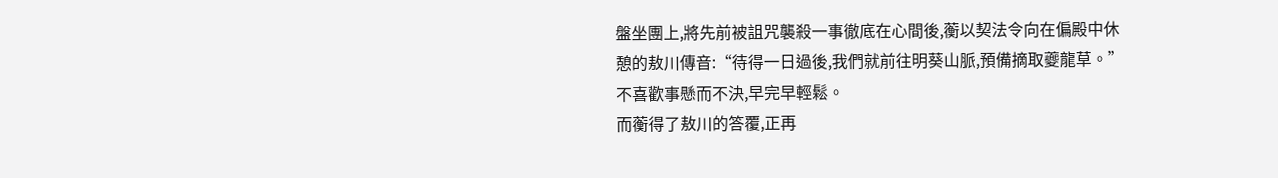盤坐團上,將先前被詛咒襲殺一事徹底在心間後,蘅以契法令向在偏殿中休憩的敖川傳音:“待得一日過後,我們就前往明葵山脈,預備摘取夔龍草。”
不喜歡事懸而不決,早完早輕鬆。
而蘅得了敖川的答覆,正再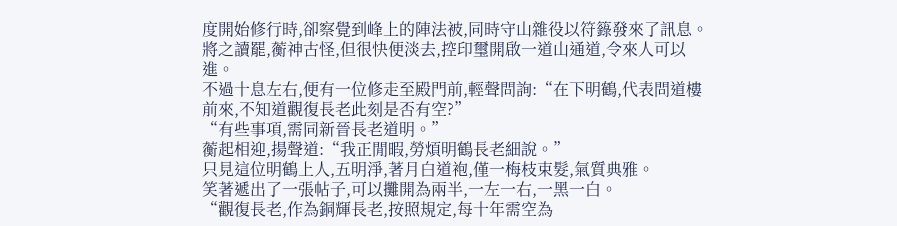度開始修行時,卻察覺到峰上的陣法被,同時守山雜役以符籙發來了訊息。
將之讀罷,蘅神古怪,但很快便淡去,控印璽開啟一道山通道,令來人可以進。
不過十息左右,便有一位修走至殿門前,輕聲問詢:“在下明鶴,代表問道樓前來,不知道觀復長老此刻是否有空?”
“有些事項,需同新晉長老道明。”
蘅起相迎,揚聲道:“我正閒暇,勞煩明鶴長老細說。”
只見這位明鶴上人,五明淨,著月白道袍,僅一梅枝束髮,氣質典雅。
笑著遞出了一張帖子,可以攤開為兩半,一左一右,一黑一白。
“觀復長老,作為銅輝長老,按照規定,每十年需空為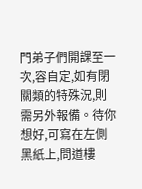門弟子們開課至一次,容自定,如有閉關類的特殊況,則需另外報備。待你想好,可寫在左側黑紙上,問道樓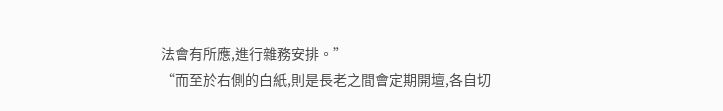法會有所應,進行雜務安排。”
“而至於右側的白紙,則是長老之間會定期開壇,各自切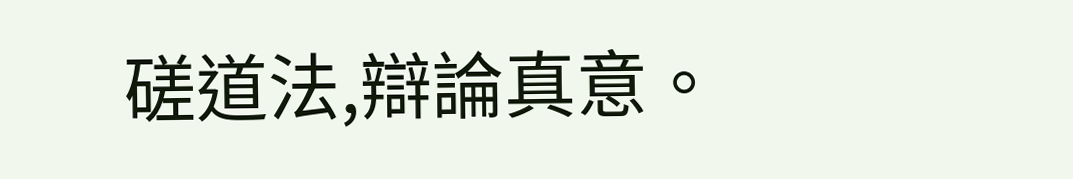磋道法,辯論真意。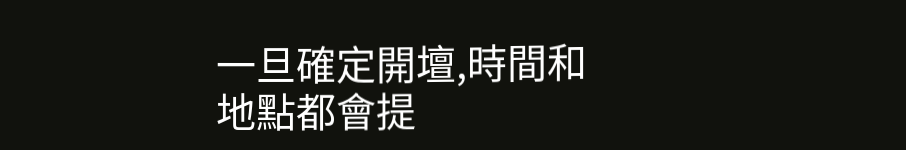一旦確定開壇,時間和地點都會提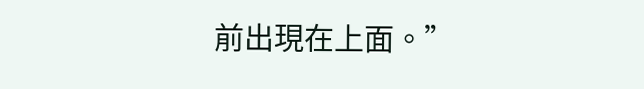前出現在上面。”